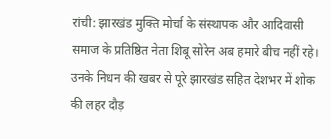रांची: झारखंड मुक्ति मोर्चा के संस्थापक और आदिवासी समाज के प्रतिष्ठित नेता शिबू सोरेन अब हमारे बीच नहीं रहे। उनके निधन की खबर से पूरे झारखंड सहित देशभर में शोक की लहर दौड़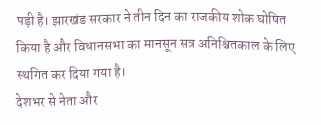पड़ी है। झारखंड सरकार ने तीन दिन का राजकीय शोक घोषित किया है और विधानसभा का मानसून सत्र अनिश्चितकाल के लिए स्थगित कर दिया गया है।
देशभर से नेता और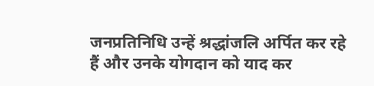जनप्रतिनिधि उन्हें श्रद्धांजलि अर्पित कर रहे हैं और उनके योगदान को याद कर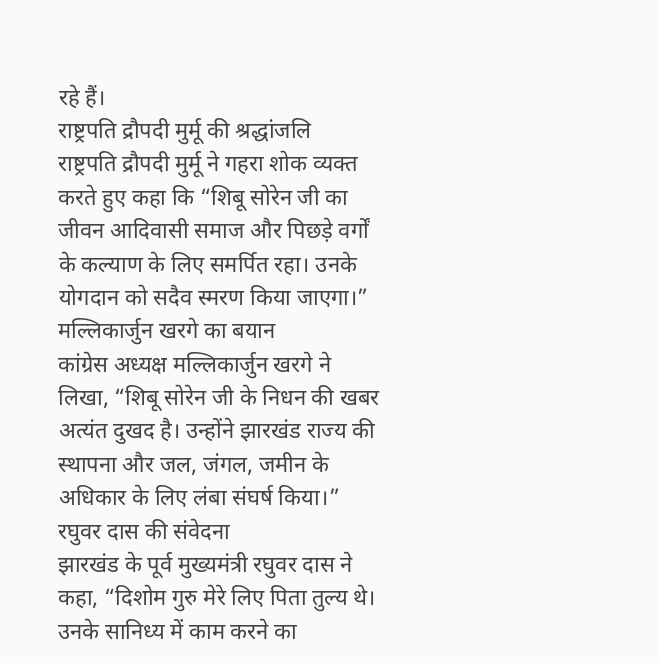रहे हैं।
राष्ट्रपति द्रौपदी मुर्मू की श्रद्धांजलि
राष्ट्रपति द्रौपदी मुर्मू ने गहरा शोक व्यक्त करते हुए कहा कि “शिबू सोरेन जी का जीवन आदिवासी समाज और पिछड़े वर्गों के कल्याण के लिए समर्पित रहा। उनके योगदान को सदैव स्मरण किया जाएगा।”
मल्लिकार्जुन खरगे का बयान
कांग्रेस अध्यक्ष मल्लिकार्जुन खरगे ने लिखा, “शिबू सोरेन जी के निधन की खबर अत्यंत दुखद है। उन्होंने झारखंड राज्य की स्थापना और जल, जंगल, जमीन के अधिकार के लिए लंबा संघर्ष किया।”
रघुवर दास की संवेदना
झारखंड के पूर्व मुख्यमंत्री रघुवर दास ने कहा, “दिशोम गुरु मेरे लिए पिता तुल्य थे। उनके सानिध्य में काम करने का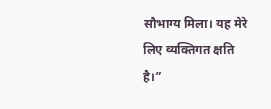सौभाग्य मिला। यह मेरे लिए व्यक्तिगत क्षति है।”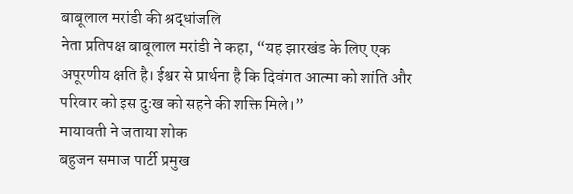बाबूलाल मरांडी की श्रद्धांजलि
नेता प्रतिपक्ष बाबूलाल मरांडी ने कहा, “यह झारखंड के लिए एक अपूरणीय क्षति है। ईश्वर से प्रार्थना है कि दिवंगत आत्मा को शांति और परिवार को इस दुःख को सहने की शक्ति मिले।”
मायावती ने जताया शोक
बहुजन समाज पार्टी प्रमुख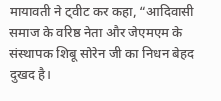मायावती ने ट्वीट कर कहा, “आदिवासी समाज के वरिष्ठ नेता और जेएमएम के संस्थापक शिबू सोरेन जी का निधन बेहद दुखद है।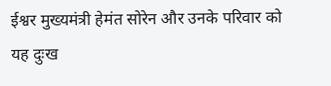ईश्वर मुख्यमंत्री हेमंत सोरेन और उनके परिवार को यह दुःख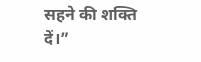सहने की शक्ति दें।”